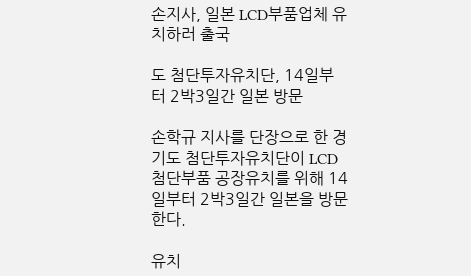손지사, 일본 LCD부품업체 유치하러 출국

도 첨단투자유치단, 14일부터 2박3일간 일본 방문

손학규 지사를 단장으로 한 경기도 첨단투자유치단이 LCD 첨단부품 공장유치를 위해 14일부터 2박3일간 일본을 방문한다.

유치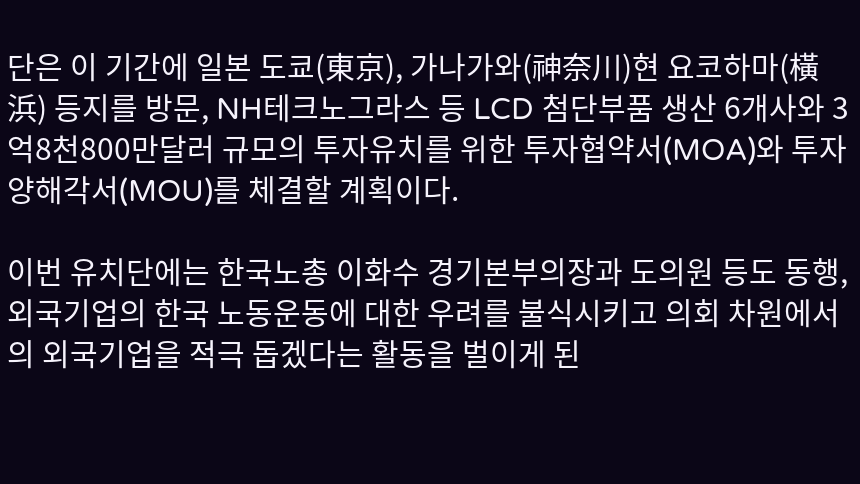단은 이 기간에 일본 도쿄(東京), 가나가와(神奈川)현 요코하마(橫浜) 등지를 방문, NH테크노그라스 등 LCD 첨단부품 생산 6개사와 3억8천800만달러 규모의 투자유치를 위한 투자협약서(MOA)와 투자양해각서(MOU)를 체결할 계획이다.

이번 유치단에는 한국노총 이화수 경기본부의장과 도의원 등도 동행, 외국기업의 한국 노동운동에 대한 우려를 불식시키고 의회 차원에서의 외국기업을 적극 돕겠다는 활동을 벌이게 된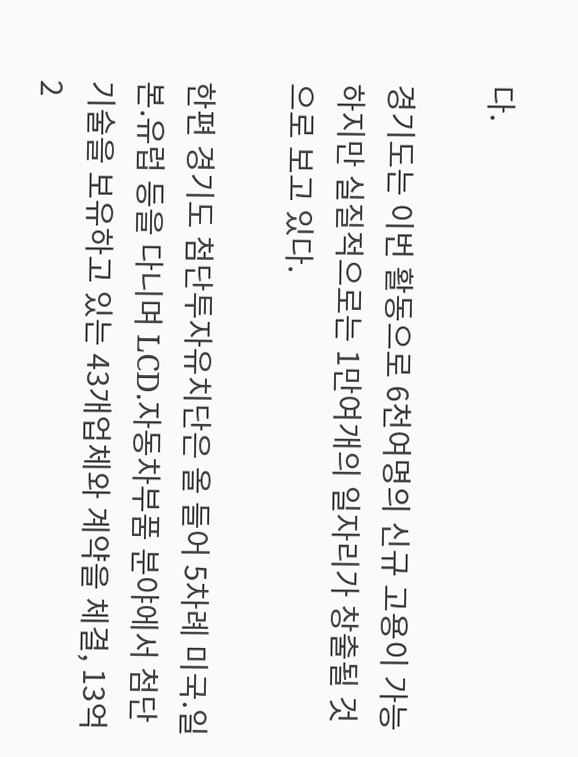다.

경기도는 이번 활동으로 6천여명의 신규 고용이 가능하지만 실질적으로는 1만여개의 일자리가 창출될 것으로 보고 있다.

한편 경기도 첨단투자유치단은 올 들어 5차례 미국.일본.유럽 등을 다니며 LCD.자동차부품 분야에서 첨단기술을 보유하고 있는 43개업체와 계약을 체결, 13억2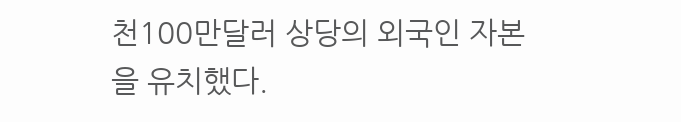천100만달러 상당의 외국인 자본을 유치했다.